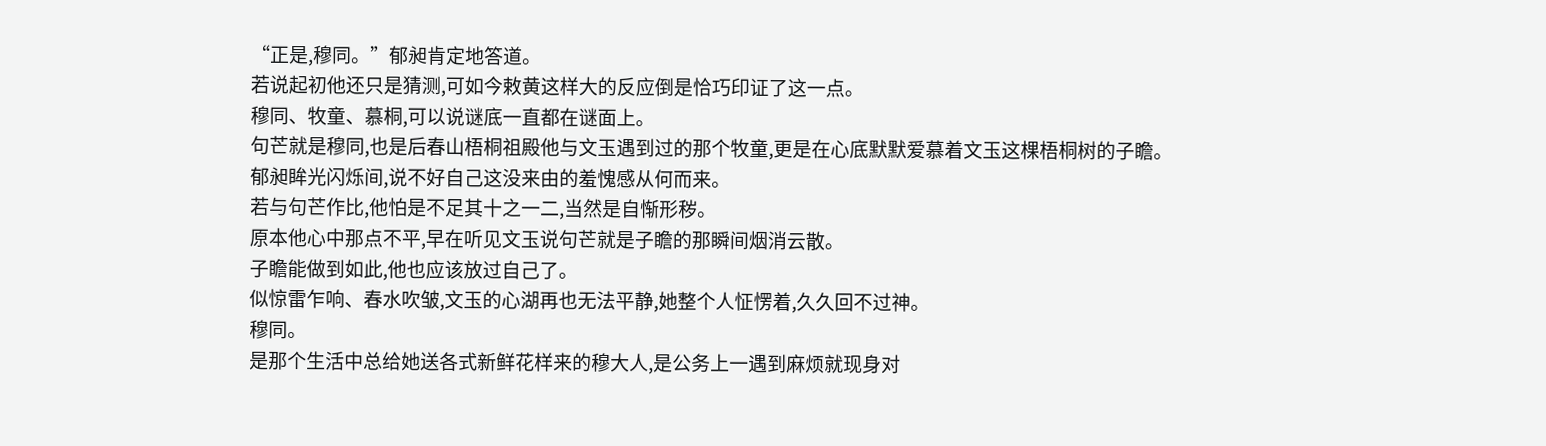“正是,穆同。”郁昶肯定地答道。
若说起初他还只是猜测,可如今敕黄这样大的反应倒是恰巧印证了这一点。
穆同、牧童、慕桐,可以说谜底一直都在谜面上。
句芒就是穆同,也是后春山梧桐祖殿他与文玉遇到过的那个牧童,更是在心底默默爱慕着文玉这棵梧桐树的子瞻。
郁昶眸光闪烁间,说不好自己这没来由的羞愧感从何而来。
若与句芒作比,他怕是不足其十之一二,当然是自惭形秽。
原本他心中那点不平,早在听见文玉说句芒就是子瞻的那瞬间烟消云散。
子瞻能做到如此,他也应该放过自己了。
似惊雷乍响、春水吹皱,文玉的心湖再也无法平静,她整个人怔愣着,久久回不过神。
穆同。
是那个生活中总给她送各式新鲜花样来的穆大人,是公务上一遇到麻烦就现身对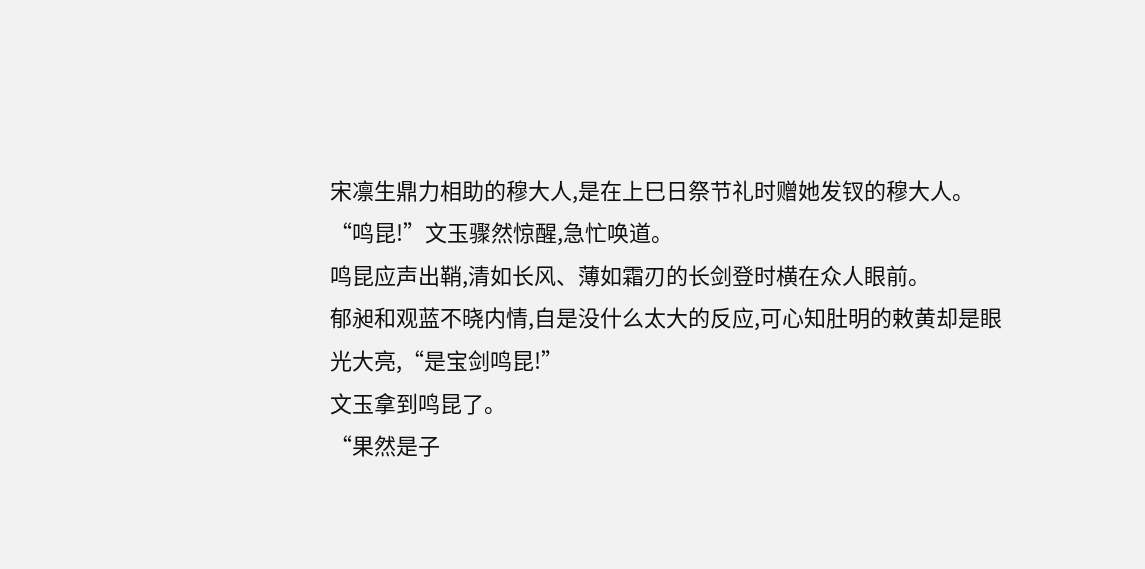宋凛生鼎力相助的穆大人,是在上巳日祭节礼时赠她发钗的穆大人。
“鸣昆!”文玉骤然惊醒,急忙唤道。
鸣昆应声出鞘,清如长风、薄如霜刃的长剑登时横在众人眼前。
郁昶和观蓝不晓内情,自是没什么太大的反应,可心知肚明的敕黄却是眼光大亮,“是宝剑鸣昆!”
文玉拿到鸣昆了。
“果然是子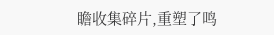瞻收集碎片,重塑了鸣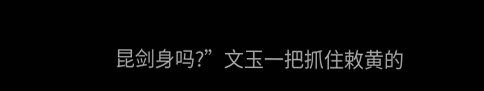昆剑身吗?”文玉一把抓住敕黄的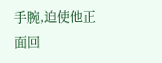手腕,迫使他正面回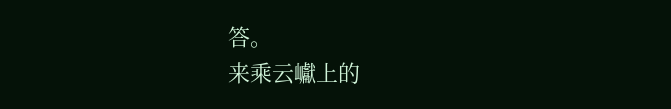答。
来乘云巘上的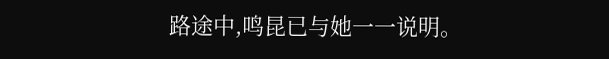路途中,鸣昆已与她一一说明。